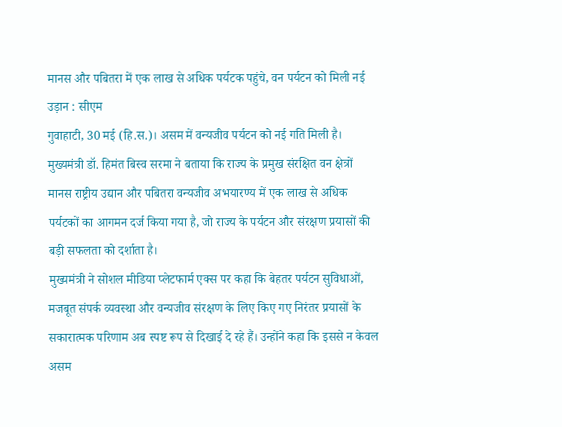मानस और पबितरा में एक लाख से अधिक पर्यटक पहुंचे, वन पर्यटन को मिली नई उड़ान : सीएम
गुवाहाटी, 30 मई (हि.स.)। असम में वन्यजीव पर्यटन को नई गति मिली है। मुख्यमंत्री डॉ. हिमंत बिस्व सरमा ने बताया कि राज्य के प्रमुख संरक्षित वन क्षेत्रों मानस राष्ट्रीय उद्यान और पबितरा वन्यजीव अभयारण्य में एक लाख से अधिक पर्यटकों का आगमन दर्ज किया गया है, जो राज्य के पर्यटन और संरक्षण प्रयासों की बड़ी सफलता को दर्शाता है।
मुख्यमंत्री ने सोशल मीडिया प्लेटफार्म एक्स पर कहा कि बेहतर पर्यटन सुविधाओं, मजबूत संपर्क व्यवस्था और वन्यजीव संरक्षण के लिए किए गए निरंतर प्रयासों के सकारात्मक परिणाम अब स्पष्ट रूप से दिखाई दे रहे हैं। उन्होंने कहा कि इससे न केवल असम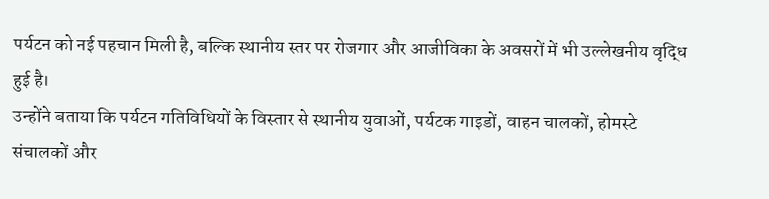पर्यटन को नई पहचान मिली है, बल्कि स्थानीय स्तर पर रोजगार और आजीविका के अवसरों में भी उल्लेखनीय वृद्धि हुई है।
उन्होंने बताया कि पर्यटन गतिविधियों के विस्तार से स्थानीय युवाओं, पर्यटक गाइडों, वाहन चालकों, होमस्टे संचालकों और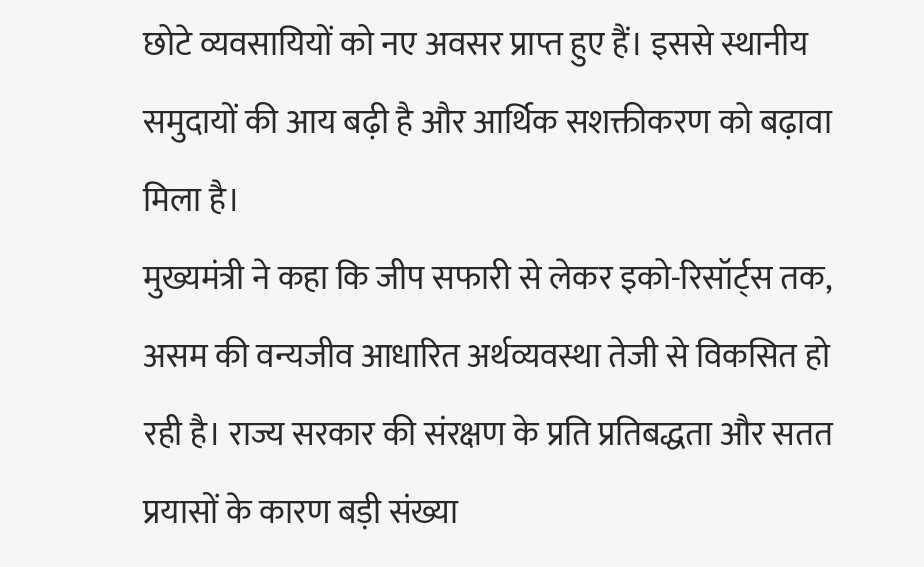छोटे व्यवसायियों को नए अवसर प्राप्त हुए हैं। इससे स्थानीय समुदायों की आय बढ़ी है और आर्थिक सशक्तीकरण को बढ़ावा मिला है।
मुख्यमंत्री ने कहा कि जीप सफारी से लेकर इको-रिसॉर्ट्स तक, असम की वन्यजीव आधारित अर्थव्यवस्था तेजी से विकसित हो रही है। राज्य सरकार की संरक्षण के प्रति प्रतिबद्धता और सतत प्रयासों के कारण बड़ी संख्या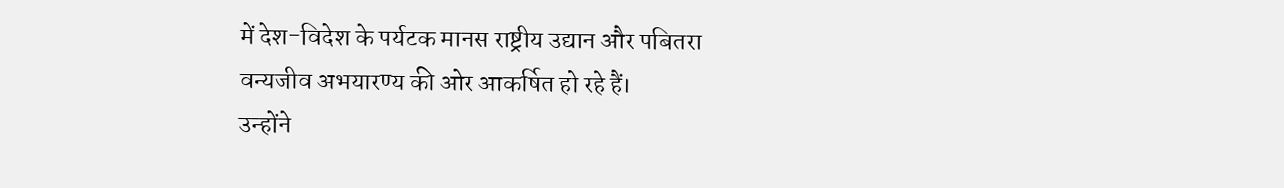में देश-विदेश के पर्यटक मानस राष्ट्रीय उद्यान और पबितरा वन्यजीव अभयारण्य की ओर आकर्षित हो रहे हैं।
उन्होंने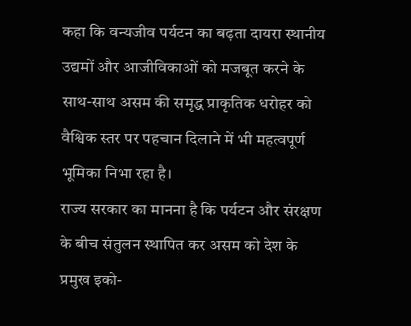कहा कि वन्यजीव पर्यटन का बढ़ता दायरा स्थानीय उद्यमों और आजीविकाओं को मजबूत करने के साथ-साथ असम की समृद्ध प्राकृतिक धरोहर को वैश्विक स्तर पर पहचान दिलाने में भी महत्वपूर्ण भूमिका निभा रहा है।
राज्य सरकार का मानना है कि पर्यटन और संरक्षण के बीच संतुलन स्थापित कर असम को देश के प्रमुख इको-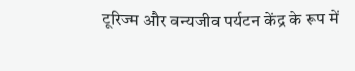टूरिज्म और वन्यजीव पर्यटन केंद्र के रूप में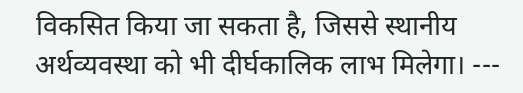विकसित किया जा सकता है, जिससे स्थानीय अर्थव्यवस्था को भी दीर्घकालिक लाभ मिलेगा। ---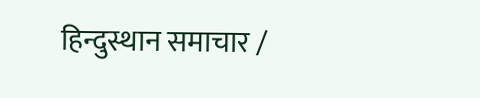हिन्दुस्थान समाचार /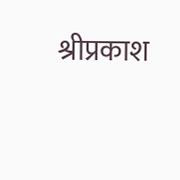श्रीप्रकाश